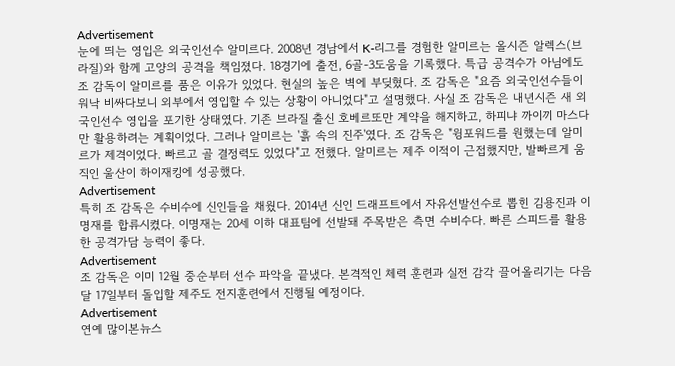Advertisement
눈에 띄는 영입은 외국인선수 알미르다. 2008년 경남에서 K-리그를 경험한 알미르는 올시즌 알렉스(브라질)와 함께 고양의 공격을 책임졌다. 18경기에 출전, 6골-3도움을 기록했다. 특급 공격수가 아님에도 조 감독이 알미르를 품은 이유가 있었다. 현실의 높은 벽에 부딪혔다. 조 감독은 "요즘 외국인선수들이 워낙 비싸다보니 외부에서 영입할 수 있는 상황이 아니었다"고 설명했다. 사실 조 감독은 내년시즌 새 외국인선수 영입을 포기한 상태였다. 기존 브라질 출신 호베르또만 계약을 해지하고, 하피냐 까이끼 마스다만 활용하려는 계획이었다. 그러나 알미르는 '흙 속의 진주'였다. 조 감독은 "윙포워드를 원했는데 알미르가 제격이었다. 빠르고 골 결정력도 있었다"고 전했다. 알미르는 제주 이적이 근접했지만, 발빠르게 움직인 울산이 하이재킹에 성공했다.
Advertisement
특히 조 감독은 수비수에 신인들을 채웠다. 2014년 신인 드래프트에서 자유선발선수로 뽑힌 김용진과 이명재를 합류시켰다. 이명재는 20세 이하 대표팀에 선발돼 주목받은 측면 수비수다. 빠른 스피드를 활용한 공격가담 능력이 좋다.
Advertisement
조 감독은 이미 12월 중순부터 선수 파악을 끝냈다. 본격적인 체력 훈련과 실전 감각 끌어올리기는 다음달 17일부터 돌입할 제주도 전지훈련에서 진행될 예정이다.
Advertisement
연예 많이본뉴스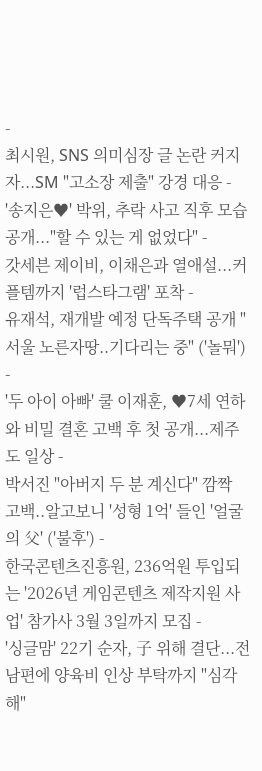-
최시원, SNS 의미심장 글 논란 커지자...SM "고소장 제출" 강경 대응 -
'송지은♥' 박위, 추락 사고 직후 모습 공개..."할 수 있는 게 없었다" -
갓세븐 제이비, 이채은과 열애설...커플템까지 '럽스타그램' 포착 -
유재석, 재개발 예정 단독주택 공개 "서울 노른자땅..기다리는 중" ('놀뭐') -
'두 아이 아빠' 쿨 이재훈, ♥7세 연하와 비밀 결혼 고백 후 첫 공개...제주도 일상 -
박서진 "아버지 두 분 계신다" 깜짝 고백..알고보니 '성형 1억' 들인 '얼굴의 父' ('불후') -
한국콘텐츠진흥원, 236억원 투입되는 '2026년 게임콘텐츠 제작지원 사업' 참가사 3월 3일까지 모집 -
'싱글맘' 22기 순자, 子 위해 결단...전남편에 양육비 인상 부탁까지 "심각해"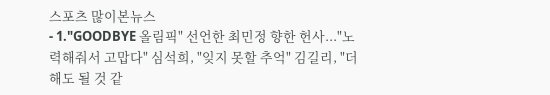스포츠 많이본뉴스
- 1."GOODBYE 올림픽" 선언한 최민정 향한 헌사..."노력해줘서 고맙다" 심석희, "잊지 못할 추억" 김길리, "더 해도 될 것 같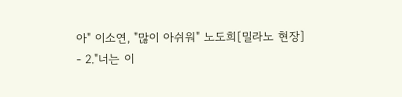아" 이소연, "많이 아쉬워" 노도희[밀라노 현장]
- 2."너는 이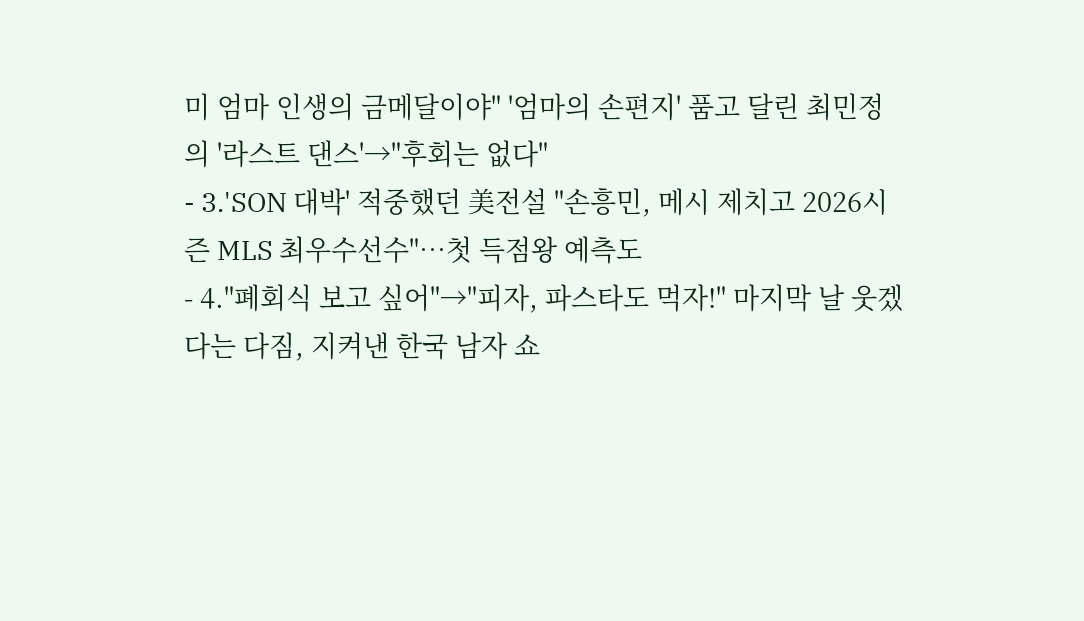미 엄마 인생의 금메달이야" '엄마의 손편지' 품고 달린 최민정의 '라스트 댄스'→"후회는 없다"
- 3.'SON 대박' 적중했던 美전설 "손흥민, 메시 제치고 2026시즌 MLS 최우수선수"…첫 득점왕 예측도
- 4."폐회식 보고 싶어"→"피자, 파스타도 먹자!" 마지막 날 웃겠다는 다짐, 지켜낸 한국 남자 쇼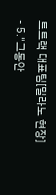트트랙 대표팀[밀라노 현장]
- 5."그동안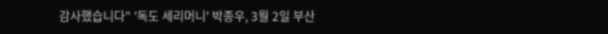감사했습니다" '독도 세리머니' 박종우, 3월 2일 부산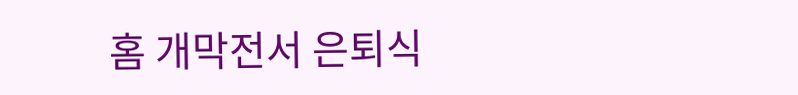홈 개막전서 은퇴식